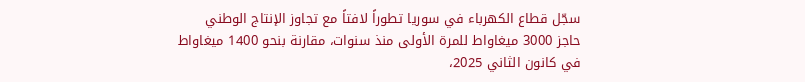سجّل قطاع الكهرباء في سوريا تطوراً لافتاً مع تجاوز الإنتاج الوطني حاجز 3000 ميغاواط للمرة الأولى منذ سنوات، مقارنة بنحو 1400 ميغاواط في كانون الثاني 2025،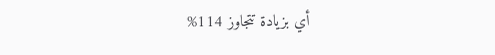أي بزيادة تتجاوز 114%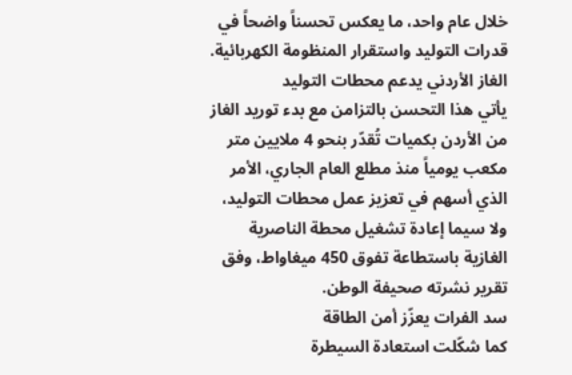خلال عام واحد، ما يعكس تحسناً واضحاً في قدرات التوليد واستقرار المنظومة الكهربائية.
الغاز الأردني يدعم محطات التوليد
يأتي هذا التحسن بالتزامن مع بدء توريد الغاز من الأردن بكميات تُقدّر بنحو 4 ملايين متر مكعب يومياً منذ مطلع العام الجاري، الأمر الذي أسهم في تعزيز عمل محطات التوليد، ولا سيما إعادة تشغيل محطة الناصرية الغازية باستطاعة تفوق 450 ميغاواط، وفق تقرير نشرته صحيفة الوطن.
سد الفرات يعزّز أمن الطاقة
كما شكّلت استعادة السيطرة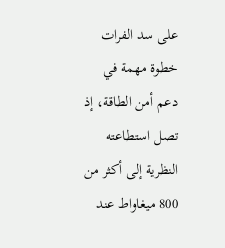على سد الفرات خطوة مهمة في دعم أمن الطاقة، إذ تصل استطاعته النظرية إلى أكثر من 800 ميغاواط عند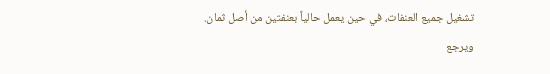تشغيل جميع العنفات، في حين يعمل حالياً بعنفتين من أصل ثمان.
ويرجع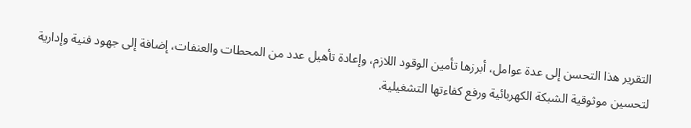التقرير هذا التحسن إلى عدة عوامل، أبرزها تأمين الوقود اللازم، وإعادة تأهيل عدد من المحطات والعنفات، إضافة إلى جهود فنية وإدارية لتحسين موثوقية الشبكة الكهربائية ورفع كفاءتها التشغيلية.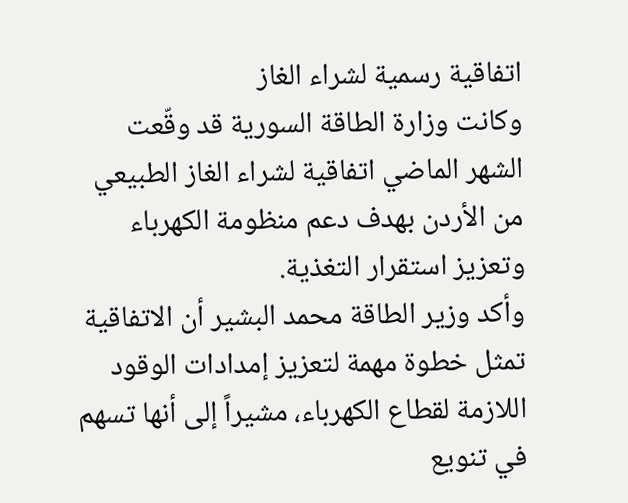اتفاقية رسمية لشراء الغاز
وكانت وزارة الطاقة السورية قد وقّعت الشهر الماضي اتفاقية لشراء الغاز الطبيعي من الأردن بهدف دعم منظومة الكهرباء وتعزيز استقرار التغذية.
وأكد وزير الطاقة محمد البشير أن الاتفاقية تمثل خطوة مهمة لتعزيز إمدادات الوقود اللازمة لقطاع الكهرباء، مشيراً إلى أنها تسهم في تنويع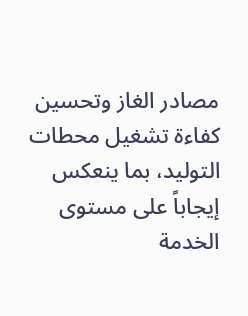مصادر الغاز وتحسين كفاءة تشغيل محطات التوليد، بما ينعكس إيجاباً على مستوى الخدمة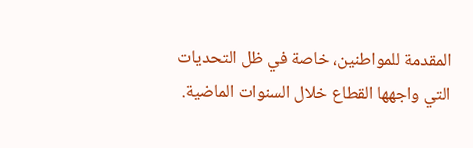المقدمة للمواطنين، خاصة في ظل التحديات التي واجهها القطاع خلال السنوات الماضية.